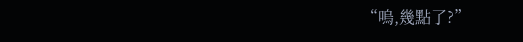“嗚,幾點了?”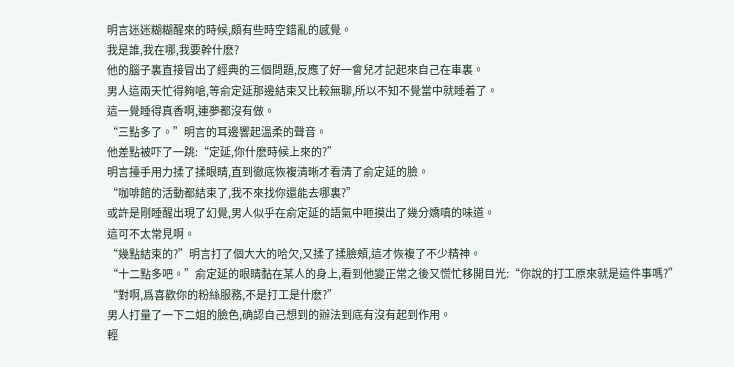明言迷迷糊糊醒來的時候,頗有些時空錯亂的感覺。
我是誰,我在哪,我要幹什麽?
他的腦子裏直接冒出了經典的三個問題,反應了好一會兒才記起來自己在車裏。
男人這兩天忙得夠嗆,等俞定延那邊結束又比較無聊,所以不知不覺當中就睡着了。
這一覺睡得真香啊,連夢都沒有做。
“三點多了。”明言的耳邊響起溫柔的聲音。
他差點被吓了一跳:“定延,你什麽時候上來的?”
明言擡手用力揉了揉眼睛,直到徹底恢複清晰才看清了俞定延的臉。
“咖啡館的活動都結束了,我不來找你還能去哪裏?”
或許是剛睡醒出現了幻覺,男人似乎在俞定延的語氣中咂摸出了幾分嬌嗔的味道。
這可不太常見啊。
“幾點結束的?”明言打了個大大的哈欠,又揉了揉臉頰,這才恢複了不少精神。
“十二點多吧。”俞定延的眼睛黏在某人的身上,看到他變正常之後又慌忙移開目光:“你說的打工原來就是這件事嗎?”
“對啊,爲喜歡你的粉絲服務,不是打工是什麽?”
男人打量了一下二姐的臉色,确認自己想到的辦法到底有沒有起到作用。
輕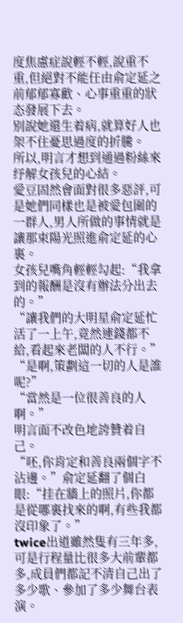度焦慮症說輕不輕,說重不重,但絕對不能任由俞定延之前郁郁寡歡、心事重重的狀态發展下去。
别說她還生着病,就算好人也架不住憂思過度的折騰。
所以,明言才想到通過粉絲來纾解女孩兒的心結。
愛豆固然會面對很多惡評,可是她們同樣也是被愛包圍的一群人,男人所做的事情就是讓那束陽光照進俞定延的心裏。
女孩兒嘴角輕輕勾起:“我拿到的報酬是沒有辦法分出去的。”
“讓我們的大明星俞定延忙活了一上午,竟然連錢都不給,看起來老闆的人不行。”
“是啊,策劃這一切的人是誰呢?”
“當然是一位很善良的人啊。”
明言面不改色地誇贊着自己。
“呸,你肯定和善良兩個字不沾邊。”俞定延翻了個白眼:“挂在牆上的照片,你都是從哪裏找來的啊,有些我都沒印象了。”
twice出道雖然隻有三年多,可是行程量比很多大前輩都多,成員們都記不清自己出了多少歌、參加了多少舞台表演。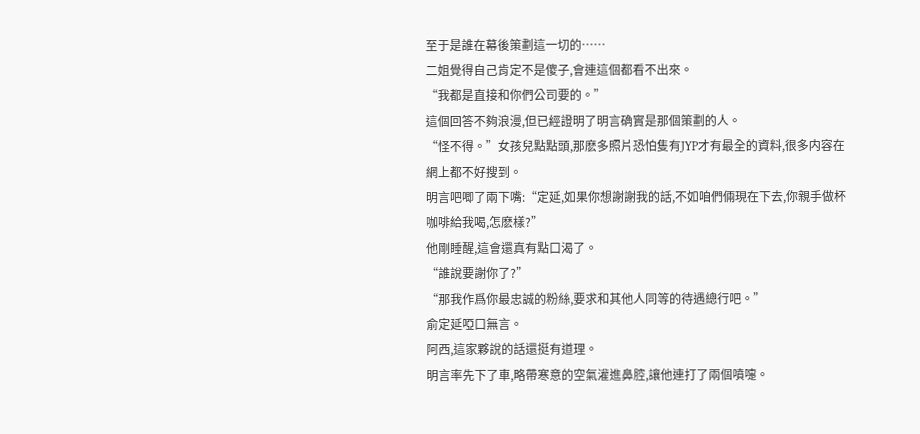至于是誰在幕後策劃這一切的……
二姐覺得自己肯定不是傻子,會連這個都看不出來。
“我都是直接和你們公司要的。”
這個回答不夠浪漫,但已經證明了明言确實是那個策劃的人。
“怪不得。”女孩兒點點頭,那麽多照片恐怕隻有JYP才有最全的資料,很多内容在網上都不好搜到。
明言吧唧了兩下嘴:“定延,如果你想謝謝我的話,不如咱們倆現在下去,你親手做杯咖啡給我喝,怎麽樣?”
他剛睡醒,這會還真有點口渴了。
“誰說要謝你了?”
“那我作爲你最忠誠的粉絲,要求和其他人同等的待遇總行吧。”
俞定延啞口無言。
阿西,這家夥說的話還挺有道理。
明言率先下了車,略帶寒意的空氣灌進鼻腔,讓他連打了兩個噴嚏。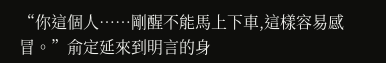“你這個人……剛醒不能馬上下車,這樣容易感冒。”俞定延來到明言的身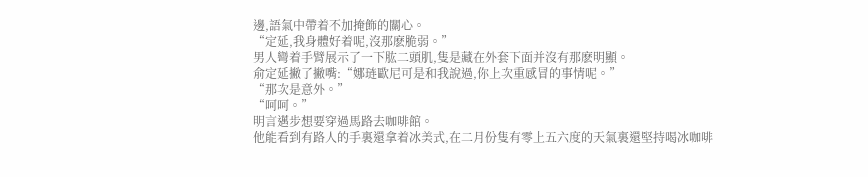邊,語氣中帶着不加掩飾的關心。
“定延,我身體好着呢,沒那麽脆弱。”
男人彎着手臂展示了一下肱二頭肌,隻是藏在外套下面并沒有那麽明顯。
俞定延撇了撇嘴:“娜琏歐尼可是和我說過,你上次重感冒的事情呢。”
“那次是意外。”
“呵呵。”
明言邁步想要穿過馬路去咖啡館。
他能看到有路人的手裏還拿着冰美式,在二月份隻有零上五六度的天氣裏還堅持喝冰咖啡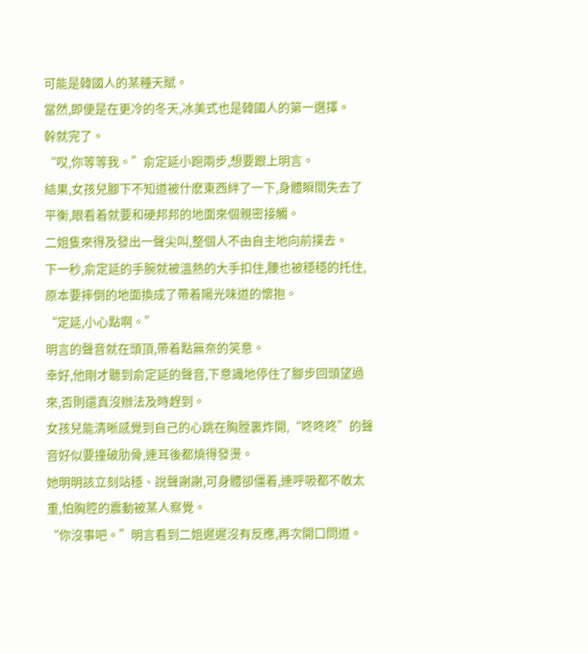可能是韓國人的某種天賦。
當然,即便是在更冷的冬天,冰美式也是韓國人的第一選擇。
幹就完了。
“哎,你等等我。”俞定延小跑兩步,想要跟上明言。
結果,女孩兒腳下不知道被什麽東西絆了一下,身體瞬間失去了平衡,眼看着就要和硬邦邦的地面來個親密接觸。
二姐隻來得及發出一聲尖叫,整個人不由自主地向前撲去。
下一秒,俞定延的手腕就被溫熱的大手扣住,腰也被穩穩的托住,原本要摔倒的地面換成了帶着陽光味道的懷抱。
“定延,小心點啊。”
明言的聲音就在頭頂,帶着點無奈的笑意。
幸好,他剛才聽到俞定延的聲音,下意識地停住了腳步回頭望過來,否則還真沒辦法及時趕到。
女孩兒能清晰感覺到自己的心跳在胸膛裏炸開,“咚咚咚”的聲音好似要撞破肋骨,連耳後都燒得發燙。
她明明該立刻站穩、說聲謝謝,可身體卻僵着,連呼吸都不敢太重,怕胸腔的震動被某人察覺。
“你沒事吧。”明言看到二姐遲遲沒有反應,再次開口問道。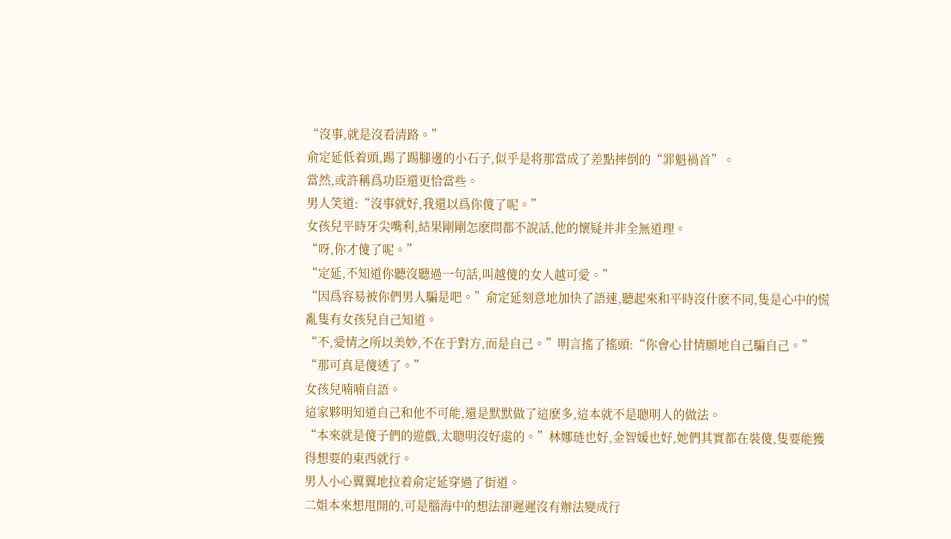“沒事,就是沒看清路。”
俞定延低着頭,踢了踢腳邊的小石子,似乎是将那當成了差點摔倒的“罪魁禍首”。
當然,或許稱爲功臣還更恰當些。
男人笑道:“沒事就好,我還以爲你傻了呢。”
女孩兒平時牙尖嘴利,結果剛剛怎麽問都不說話,他的懷疑并非全無道理。
“呀,你才傻了呢。”
“定延,不知道你聽沒聽過一句話,叫越傻的女人越可愛。”
“因爲容易被你們男人騙是吧。”俞定延刻意地加快了語速,聽起來和平時沒什麽不同,隻是心中的慌亂隻有女孩兒自己知道。
“不,愛情之所以美妙,不在于對方,而是自己。”明言搖了搖頭:“你會心甘情願地自己騙自己。”
“那可真是傻透了。”
女孩兒喃喃自語。
這家夥明知道自己和他不可能,還是默默做了這麽多,這本就不是聰明人的做法。
“本來就是傻子們的遊戲,太聰明沒好處的。”林娜琏也好,金智媛也好,她們其實都在裝傻,隻要能獲得想要的東西就行。
男人小心翼翼地拉着俞定延穿過了街道。
二姐本來想甩開的,可是腦海中的想法卻遲遲沒有辦法變成行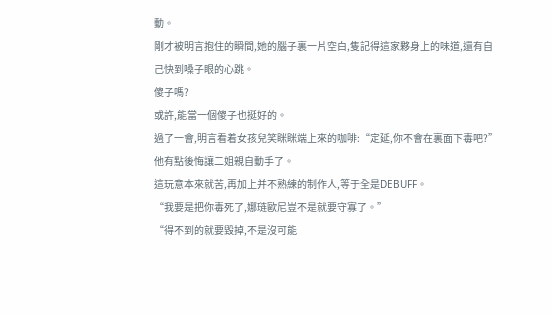動。
剛才被明言抱住的瞬間,她的腦子裏一片空白,隻記得這家夥身上的味道,還有自己快到嗓子眼的心跳。
傻子嗎?
或許,能當一個傻子也挺好的。
過了一會,明言看着女孩兒笑眯眯端上來的咖啡:“定延,你不會在裏面下毒吧?”
他有點後悔讓二姐親自動手了。
這玩意本來就苦,再加上并不熟練的制作人,等于全是DEBUFF。
“我要是把你毒死了,娜琏歐尼豈不是就要守寡了。”
“得不到的就要毀掉,不是沒可能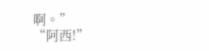啊。”
“阿西!”